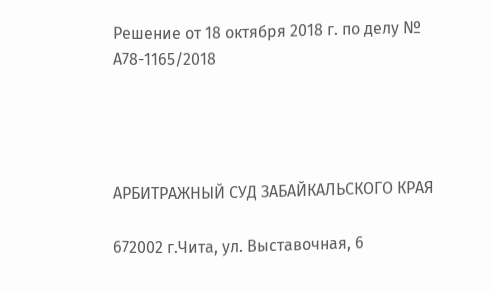Решение от 18 октября 2018 г. по делу № А78-1165/2018




АРБИТРАЖНЫЙ СУД ЗАБАЙКАЛЬСКОГО КРАЯ

672002 г.Чита, ул. Выставочная, 6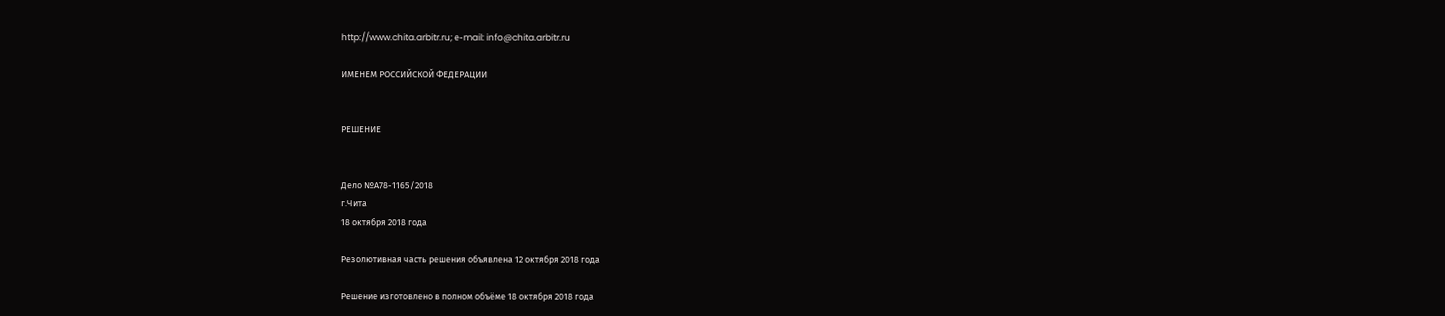http://www.chita.arbitr.ru; е-mail: info@chita.arbitr.ru

ИМЕНЕМ РОССИЙСКОЙ ФЕДЕРАЦИИ


РЕШЕНИЕ


Дело №А78-1165/2018
г.Чита
18 октября 2018 года

Резолютивная часть решения объявлена 12 октября 2018 года

Решение изготовлено в полном объёме 18 октября 2018 года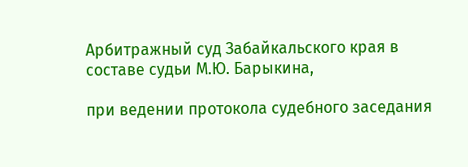Арбитражный суд Забайкальского края в составе судьи М.Ю. Барыкина,

при ведении протокола судебного заседания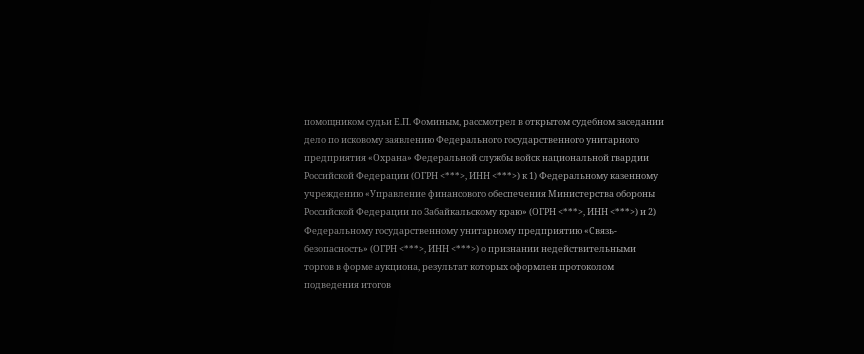помощником судьи Е.П. Фоминым, рассмотрел в открытом судебном заседании дело по исковому заявлению Федерального государственного унитарного предприятия «Охрана» Федеральной службы войск национальной гвардии Российской Федерации (ОГРН <***>, ИНН <***>) к 1) Федеральному казенному учреждению «Управление финансового обеспечения Министерства обороны Российской Федерации по Забайкальскому краю» (ОГРН <***>, ИНН <***>) и 2) Федеральному государственному унитарному предприятию «Связь-безопасность» (ОГРН <***>, ИНН <***>) о признании недействительными торгов в форме аукциона, результат которых оформлен протоколом подведения итогов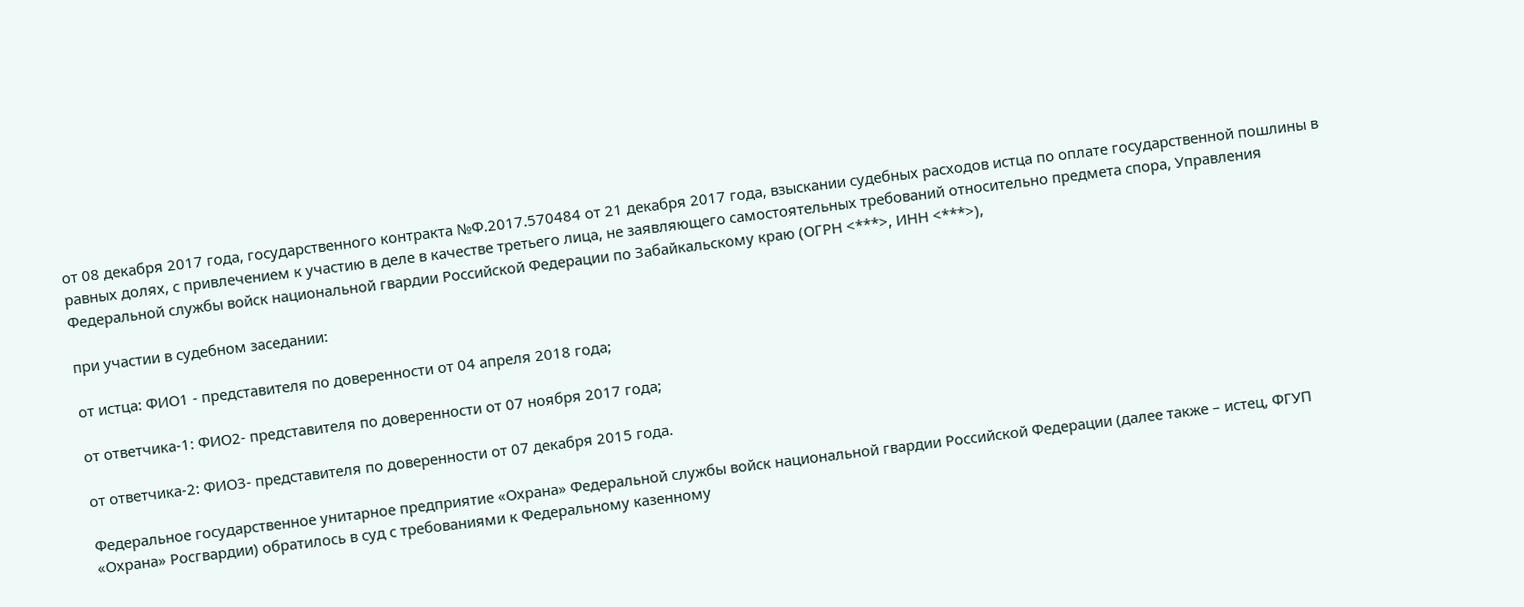от 08 декабря 2017 года, государственного контракта №Ф.2017.570484 от 21 декабря 2017 года, взыскании судебных расходов истца по оплате государственной пошлины в равных долях, с привлечением к участию в деле в качестве третьего лица, не заявляющего самостоятельных требований относительно предмета спора, Управления Федеральной службы войск национальной гвардии Российской Федерации по Забайкальскому краю (ОГРН <***>, ИНН <***>),

при участии в судебном заседании:

от истца: ФИО1 - представителя по доверенности от 04 апреля 2018 года;

от ответчика-1: ФИО2- представителя по доверенности от 07 ноября 2017 года;

от ответчика-2: ФИО3- представителя по доверенности от 07 декабря 2015 года.

Федеральное государственное унитарное предприятие «Охрана» Федеральной службы войск национальной гвардии Российской Федерации (далее также – истец, ФГУП «Охрана» Росгвардии) обратилось в суд с требованиями к Федеральному казенному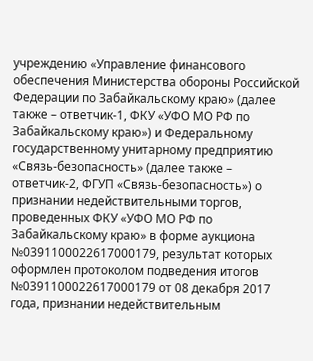учреждению «Управление финансового обеспечения Министерства обороны Российской Федерации по Забайкальскому краю» (далее также – ответчик-1, ФКУ «УФО МО РФ по Забайкальскому краю») и Федеральному государственному унитарному предприятию «Связь-безопасность» (далее также – ответчик-2, ФГУП «Связь-безопасность») о признании недействительными торгов, проведенных ФКУ «УФО МО РФ по Забайкальскому краю» в форме аукциона №0391100022617000179, результат которых оформлен протоколом подведения итогов №0391100022617000179 от 08 декабря 2017 года, признании недействительным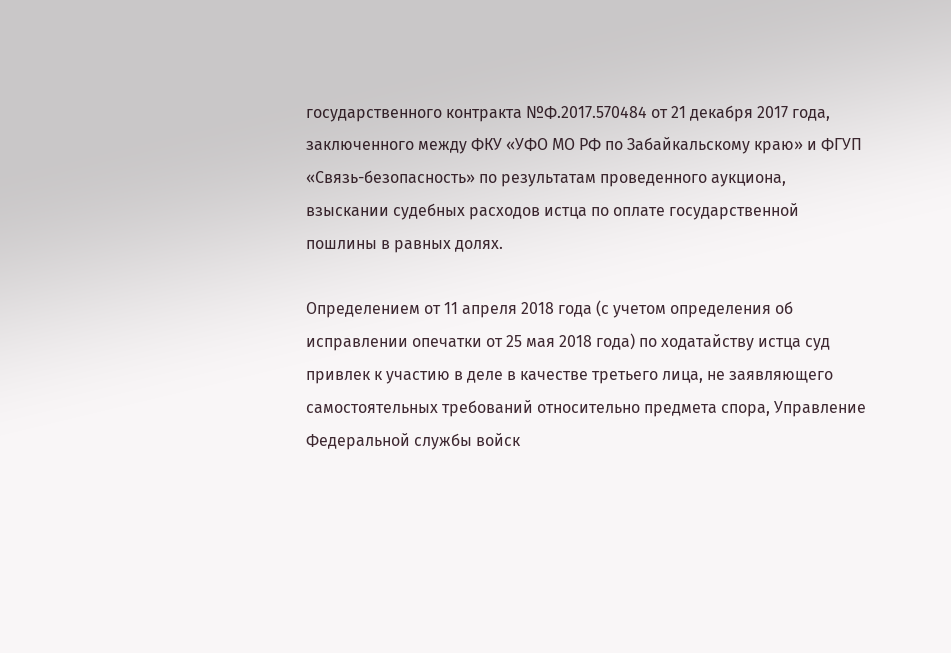государственного контракта №Ф.2017.570484 от 21 декабря 2017 года, заключенного между ФКУ «УФО МО РФ по Забайкальскому краю» и ФГУП «Связь-безопасность» по результатам проведенного аукциона, взыскании судебных расходов истца по оплате государственной пошлины в равных долях.

Определением от 11 апреля 2018 года (с учетом определения об исправлении опечатки от 25 мая 2018 года) по ходатайству истца суд привлек к участию в деле в качестве третьего лица, не заявляющего самостоятельных требований относительно предмета спора, Управление Федеральной службы войск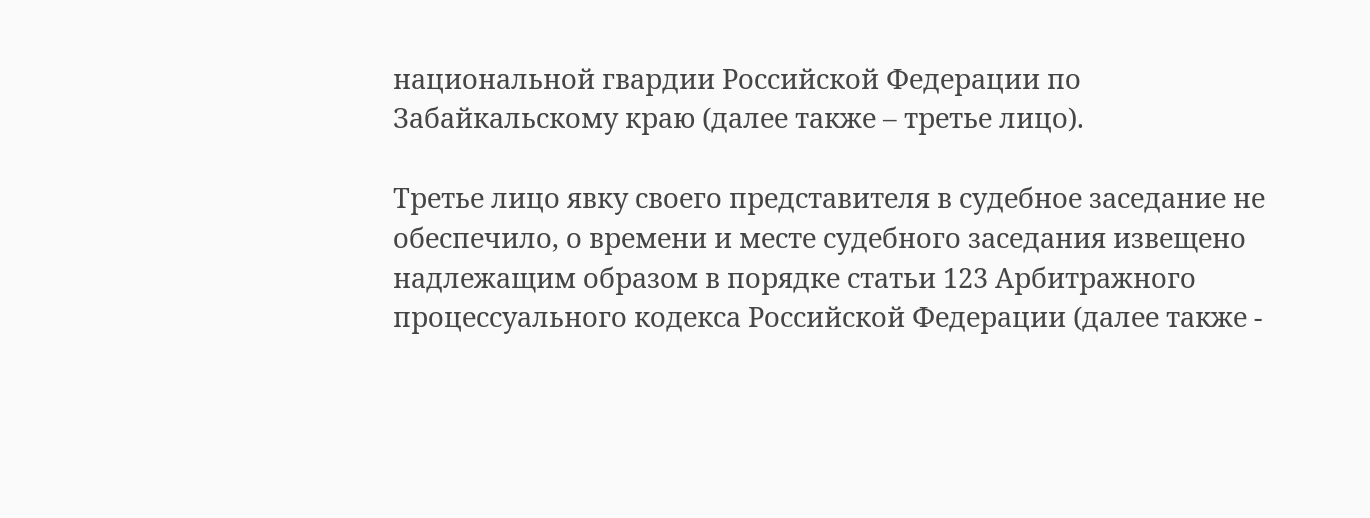национальной гвардии Российской Федерации по Забайкальскому краю (далее также – третье лицо).

Третье лицо явку своего представителя в судебное заседание не обеспечило, о времени и месте судебного заседания извещено надлежащим образом в порядке статьи 123 Арбитражного процессуального кодекса Российской Федерации (далее также -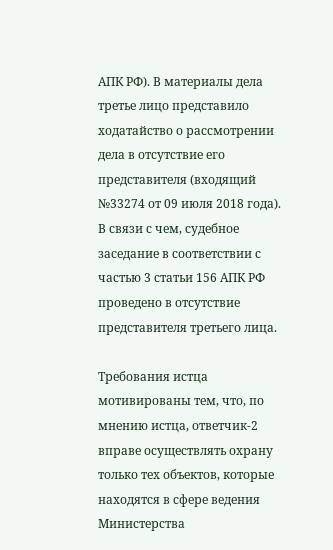АПК РФ). В материалы дела третье лицо представило ходатайство о рассмотрении дела в отсутствие его представителя (входящий №33274 от 09 июля 2018 года). В связи с чем, судебное заседание в соответствии с частью 3 статьи 156 АПК РФ проведено в отсутствие представителя третьего лица.

Требования истца мотивированы тем, что, по мнению истца, ответчик-2 вправе осуществлять охрану только тех объектов, которые находятся в сфере ведения Министерства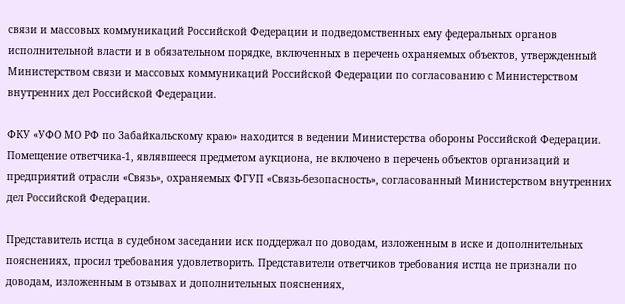связи и массовых коммуникаций Российской Федерации и подведомственных ему федеральных органов исполнительной власти и в обязательном порядке, включенных в перечень охраняемых объектов, утвержденный Министерством связи и массовых коммуникаций Российской Федерации по согласованию с Министерством внутренних дел Российской Федерации.

ФКУ «УФО МО РФ по Забайкальскому краю» находится в ведении Министерства обороны Российской Федерации. Помещение ответчика-1, являвшееся предметом аукциона, не включено в перечень объектов организаций и предприятий отрасли «Связь», охраняемых ФГУП «Связь-безопасность», согласованный Министерством внутренних дел Российской Федерации.

Представитель истца в судебном заседании иск поддержал по доводам, изложенным в иске и дополнительных пояснениях, просил требования удовлетворить. Представители ответчиков требования истца не признали по доводам, изложенным в отзывах и дополнительных пояснениях,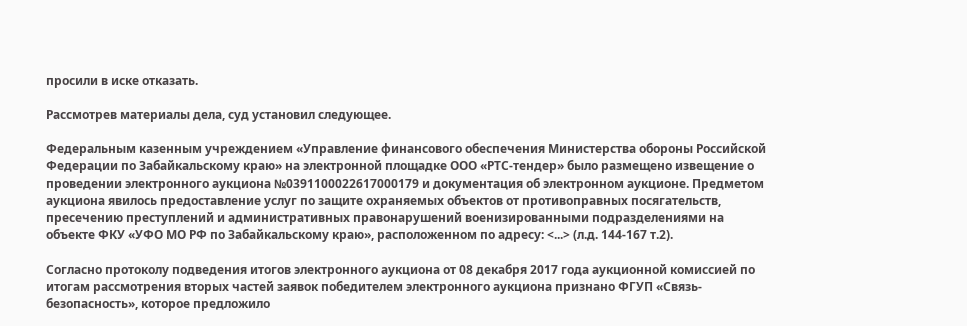просили в иске отказать.

Рассмотрев материалы дела, суд установил следующее.

Федеральным казенным учреждением «Управление финансового обеспечения Министерства обороны Российской Федерации по Забайкальскому краю» на электронной площадке ООО «РТС-тендер» было размещено извещение о проведении электронного аукциона №0391100022617000179 и документация об электронном аукционе. Предметом аукциона явилось предоставление услуг по защите охраняемых объектов от противоправных посягательств, пресечению преступлений и административных правонарушений военизированными подразделениями на объекте ФКУ «УФО МО РФ по Забайкальскому краю», расположенном по адресу: <...> (л.д. 144-167 т.2).

Согласно протоколу подведения итогов электронного аукциона от 08 декабря 2017 года аукционной комиссией по итогам рассмотрения вторых частей заявок победителем электронного аукциона признано ФГУП «Связь-безопасность», которое предложило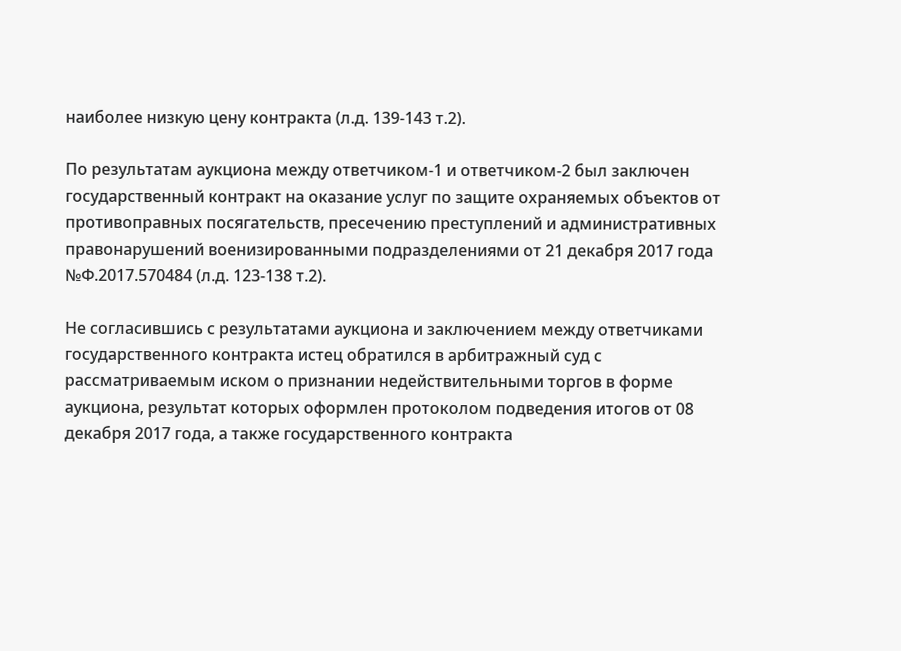наиболее низкую цену контракта (л.д. 139-143 т.2).

По результатам аукциона между ответчиком-1 и ответчиком-2 был заключен государственный контракт на оказание услуг по защите охраняемых объектов от противоправных посягательств, пресечению преступлений и административных правонарушений военизированными подразделениями от 21 декабря 2017 года №Ф.2017.570484 (л.д. 123-138 т.2).

Не согласившись с результатами аукциона и заключением между ответчиками государственного контракта истец обратился в арбитражный суд с рассматриваемым иском о признании недействительными торгов в форме аукциона, результат которых оформлен протоколом подведения итогов от 08 декабря 2017 года, а также государственного контракта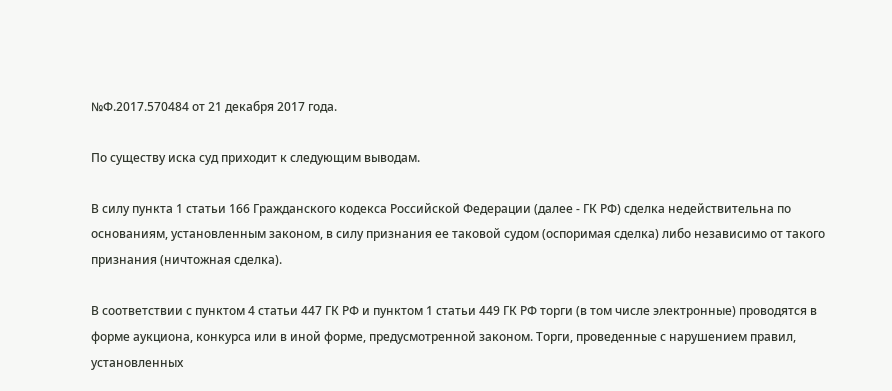№Ф.2017.570484 от 21 декабря 2017 года.

По существу иска суд приходит к следующим выводам.

В силу пункта 1 статьи 166 Гражданского кодекса Российской Федерации (далее - ГК РФ) сделка недействительна по основаниям, установленным законом, в силу признания ее таковой судом (оспоримая сделка) либо независимо от такого признания (ничтожная сделка).

В соответствии с пунктом 4 статьи 447 ГК РФ и пунктом 1 статьи 449 ГК РФ торги (в том числе электронные) проводятся в форме аукциона, конкурса или в иной форме, предусмотренной законом. Торги, проведенные с нарушением правил, установленных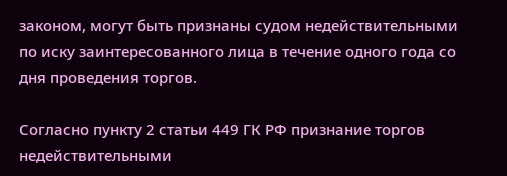законом, могут быть признаны судом недействительными по иску заинтересованного лица в течение одного года со дня проведения торгов.

Согласно пункту 2 статьи 449 ГК РФ признание торгов недействительными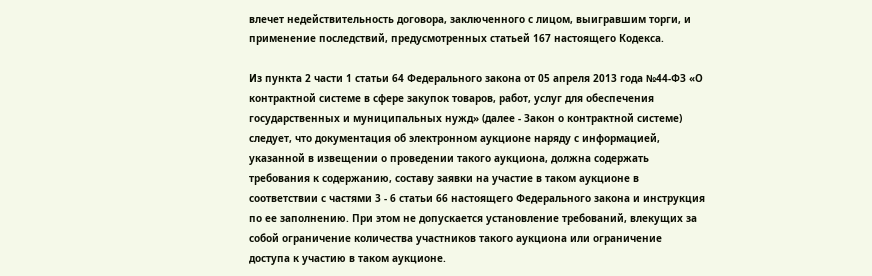влечет недействительность договора, заключенного с лицом, выигравшим торги, и применение последствий, предусмотренных статьей 167 настоящего Кодекса.

Из пункта 2 части 1 статьи 64 Федерального закона от 05 апреля 2013 года №44-ФЗ «О контрактной системе в сфере закупок товаров, работ, услуг для обеспечения государственных и муниципальных нужд» (далее - Закон о контрактной системе) следует, что документация об электронном аукционе наряду с информацией, указанной в извещении о проведении такого аукциона, должна содержать требования к содержанию, составу заявки на участие в таком аукционе в соответствии с частями 3 - 6 статьи 66 настоящего Федерального закона и инструкция по ее заполнению. При этом не допускается установление требований, влекущих за собой ограничение количества участников такого аукциона или ограничение доступа к участию в таком аукционе.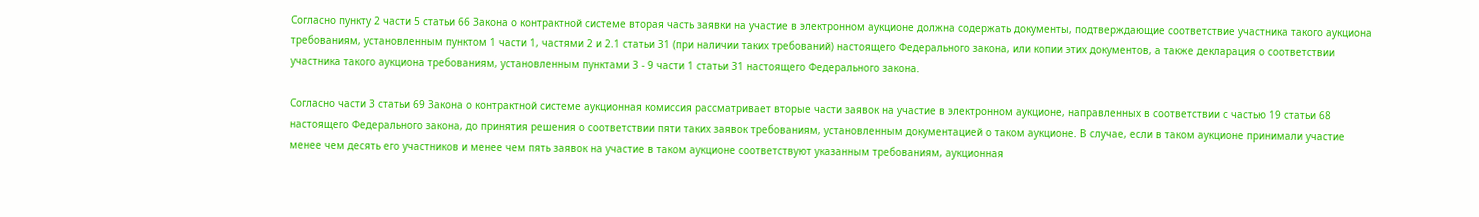Согласно пункту 2 части 5 статьи 66 Закона о контрактной системе вторая часть заявки на участие в электронном аукционе должна содержать документы, подтверждающие соответствие участника такого аукциона требованиям, установленным пунктом 1 части 1, частями 2 и 2.1 статьи 31 (при наличии таких требований) настоящего Федерального закона, или копии этих документов, а также декларация о соответствии участника такого аукциона требованиям, установленным пунктами 3 - 9 части 1 статьи 31 настоящего Федерального закона.

Согласно части 3 статьи 69 Закона о контрактной системе аукционная комиссия рассматривает вторые части заявок на участие в электронном аукционе, направленных в соответствии с частью 19 статьи 68 настоящего Федерального закона, до принятия решения о соответствии пяти таких заявок требованиям, установленным документацией о таком аукционе. В случае, если в таком аукционе принимали участие менее чем десять его участников и менее чем пять заявок на участие в таком аукционе соответствуют указанным требованиям, аукционная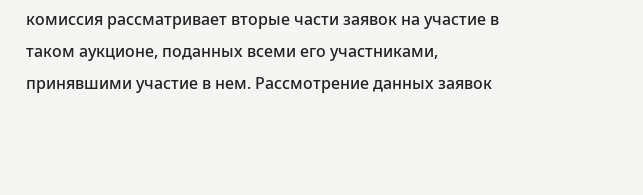комиссия рассматривает вторые части заявок на участие в таком аукционе, поданных всеми его участниками, принявшими участие в нем. Рассмотрение данных заявок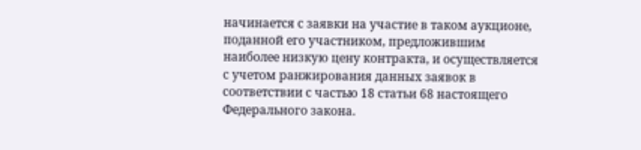начинается с заявки на участие в таком аукционе, поданной его участником, предложившим наиболее низкую цену контракта, и осуществляется с учетом ранжирования данных заявок в соответствии с частью 18 статьи 68 настоящего Федерального закона.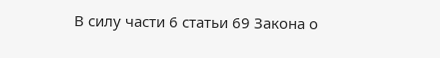В силу части 6 статьи 69 Закона о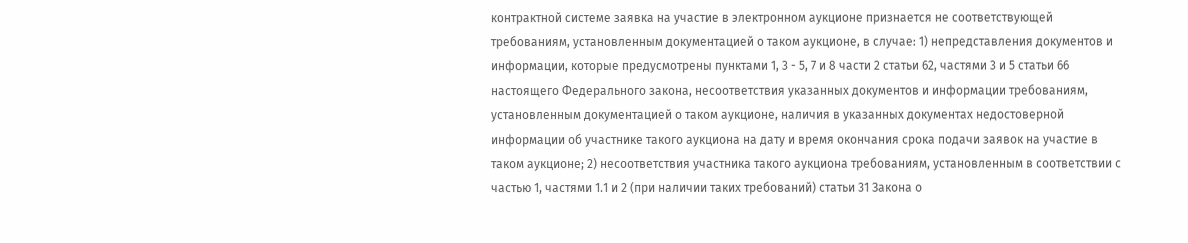контрактной системе заявка на участие в электронном аукционе признается не соответствующей требованиям, установленным документацией о таком аукционе, в случае: 1) непредставления документов и информации, которые предусмотрены пунктами 1, 3 - 5, 7 и 8 части 2 статьи 62, частями 3 и 5 статьи 66 настоящего Федерального закона, несоответствия указанных документов и информации требованиям, установленным документацией о таком аукционе, наличия в указанных документах недостоверной информации об участнике такого аукциона на дату и время окончания срока подачи заявок на участие в таком аукционе; 2) несоответствия участника такого аукциона требованиям, установленным в соответствии с частью 1, частями 1.1 и 2 (при наличии таких требований) статьи 31 Закона о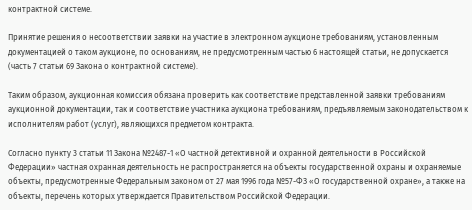контрактной системе.

Принятие решения о несоответствии заявки на участие в электронном аукционе требованиям, установленным документацией о таком аукционе, по основаниям, не предусмотренным частью 6 настоящей статьи, не допускается (часть 7 статьи 69 Закона о контрактной системе).

Таким образом, аукционная комиссия обязана проверить как соответствие представленной заявки требованиям аукционной документации, так и соответствие участника аукциона требованиям, предъявляемым законодательством к исполнителям работ (услуг), являющихся предметом контракта.

Согласно пункту 3 статьи 11 Закона №2487-1 «О частной детективной и охранной деятельности в Российской Федерации» частная охранная деятельность не распространяется на объекты государственной охраны и охраняемые объекты, предусмотренные Федеральным законом от 27 мая 1996 года №57-ФЗ «О государственной охране», а также на объекты, перечень которых утверждается Правительством Российской Федерации.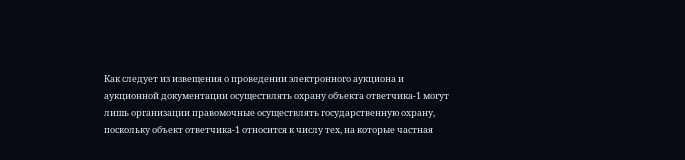Как следует из извещения о проведении электронного аукциона и аукционной документации осуществлять охрану объекта ответчика-1 могут лишь организации правомочные осуществлять государственную охрану, поскольку объект ответчика-1 относится к числу тех, на которые частная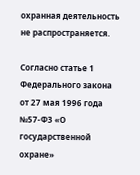охранная деятельность не распространяется.

Согласно статье 1 Федерального закона от 27 мая 1996 года №57-ФЗ «О государственной охране»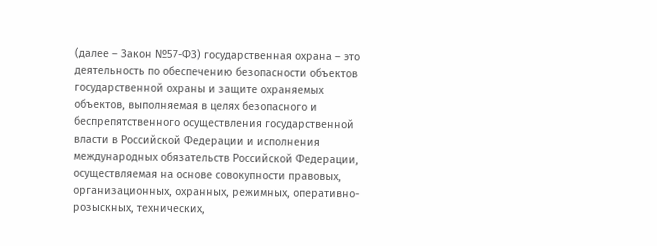(далее – Закон №57-ФЗ) государственная охрана – это деятельность по обеспечению безопасности объектов государственной охраны и защите охраняемых объектов, выполняемая в целях безопасного и беспрепятственного осуществления государственной власти в Российской Федерации и исполнения международных обязательств Российской Федерации, осуществляемая на основе совокупности правовых, организационных, охранных, режимных, оперативно-розыскных, технических,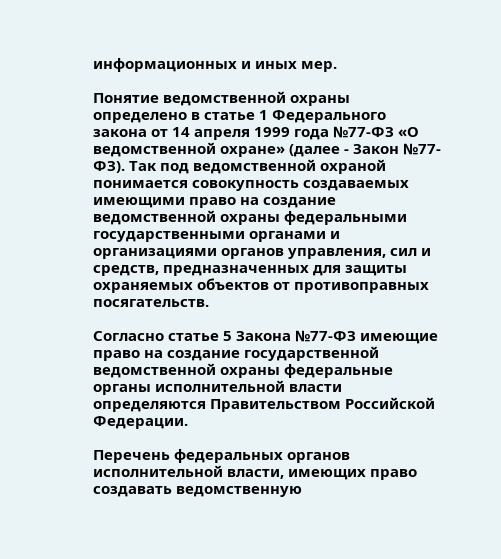информационных и иных мер.

Понятие ведомственной охраны определено в статье 1 Федерального закона от 14 апреля 1999 года №77-ФЗ «О ведомственной охране» (далее - Закон №77-ФЗ). Так под ведомственной охраной понимается совокупность создаваемых имеющими право на создание ведомственной охраны федеральными государственными органами и организациями органов управления, сил и средств, предназначенных для защиты охраняемых объектов от противоправных посягательств.

Согласно статье 5 Закона №77-ФЗ имеющие право на создание государственной ведомственной охраны федеральные органы исполнительной власти определяются Правительством Российской Федерации.

Перечень федеральных органов исполнительной власти, имеющих право создавать ведомственную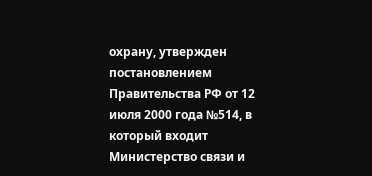охрану, утвержден постановлением Правительства РФ от 12 июля 2000 года №514, в который входит Министерство связи и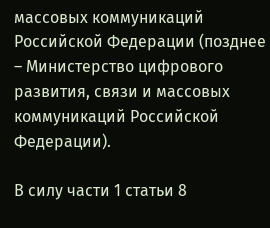массовых коммуникаций Российской Федерации (позднее – Министерство цифрового развития, связи и массовых коммуникаций Российской Федерации).

В силу части 1 статьи 8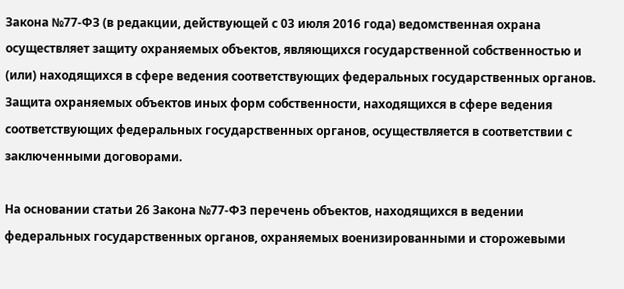Закона №77-ФЗ (в редакции, действующей с 03 июля 2016 года) ведомственная охрана осуществляет защиту охраняемых объектов, являющихся государственной собственностью и (или) находящихся в сфере ведения соответствующих федеральных государственных органов. Защита охраняемых объектов иных форм собственности, находящихся в сфере ведения соответствующих федеральных государственных органов, осуществляется в соответствии с заключенными договорами.

На основании статьи 26 Закона №77-ФЗ перечень объектов, находящихся в ведении федеральных государственных органов, охраняемых военизированными и сторожевыми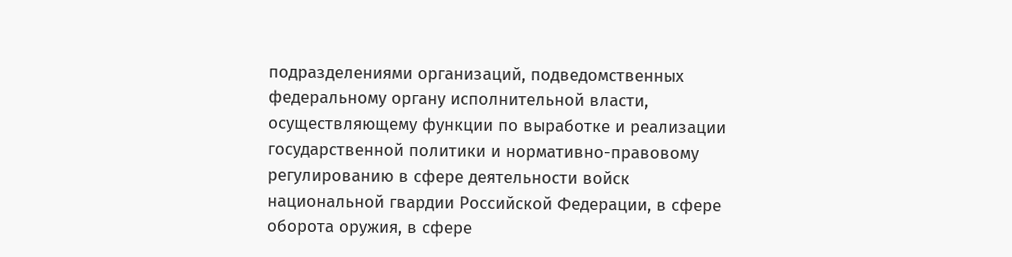подразделениями организаций, подведомственных федеральному органу исполнительной власти, осуществляющему функции по выработке и реализации государственной политики и нормативно-правовому регулированию в сфере деятельности войск национальной гвардии Российской Федерации, в сфере оборота оружия, в сфере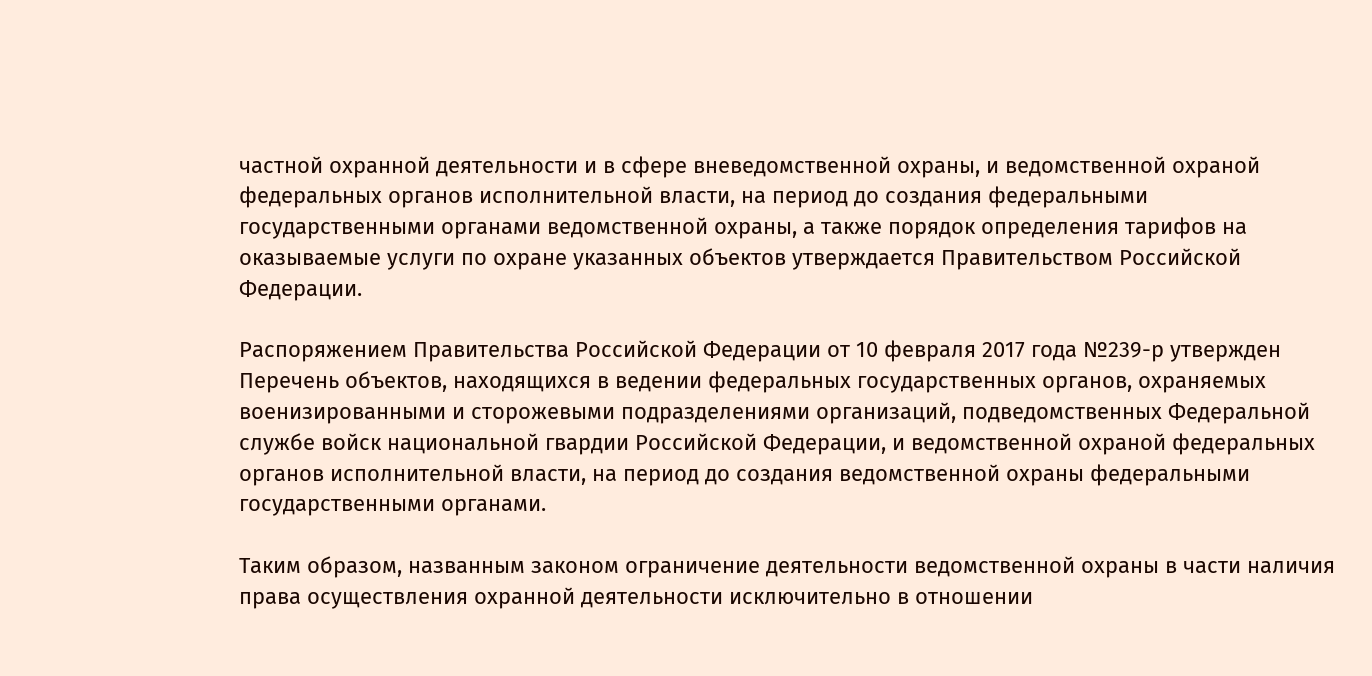частной охранной деятельности и в сфере вневедомственной охраны, и ведомственной охраной федеральных органов исполнительной власти, на период до создания федеральными государственными органами ведомственной охраны, а также порядок определения тарифов на оказываемые услуги по охране указанных объектов утверждается Правительством Российской Федерации.

Распоряжением Правительства Российской Федерации от 10 февраля 2017 года №239-р утвержден Перечень объектов, находящихся в ведении федеральных государственных органов, охраняемых военизированными и сторожевыми подразделениями организаций, подведомственных Федеральной службе войск национальной гвардии Российской Федерации, и ведомственной охраной федеральных органов исполнительной власти, на период до создания ведомственной охраны федеральными государственными органами.

Таким образом, названным законом ограничение деятельности ведомственной охраны в части наличия права осуществления охранной деятельности исключительно в отношении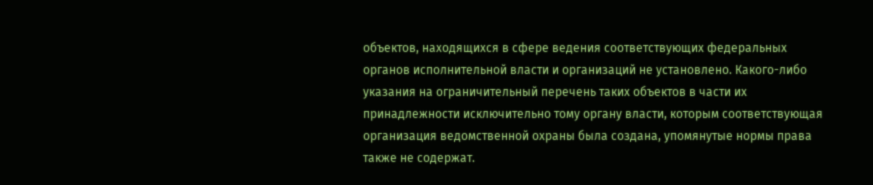объектов, находящихся в сфере ведения соответствующих федеральных органов исполнительной власти и организаций не установлено. Какого-либо указания на ограничительный перечень таких объектов в части их принадлежности исключительно тому органу власти, которым соответствующая организация ведомственной охраны была создана, упомянутые нормы права также не содержат.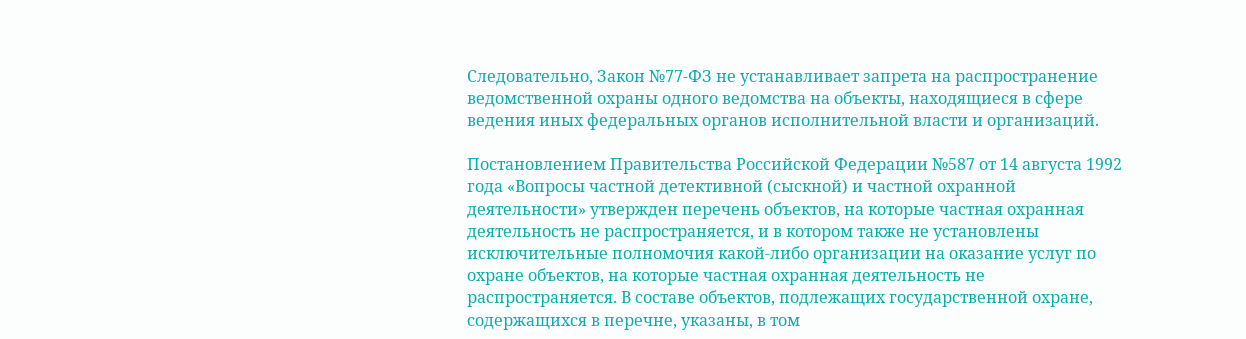Следовательно, Закон №77-ФЗ не устанавливает запрета на распространение ведомственной охраны одного ведомства на объекты, находящиеся в сфере ведения иных федеральных органов исполнительной власти и организаций.

Постановлением Правительства Российской Федерации №587 от 14 августа 1992 года «Вопросы частной детективной (сыскной) и частной охранной деятельности» утвержден перечень объектов, на которые частная охранная деятельность не распространяется, и в котором также не установлены исключительные полномочия какой-либо организации на оказание услуг по охране объектов, на которые частная охранная деятельность не распространяется. В составе объектов, подлежащих государственной охране, содержащихся в перечне, указаны, в том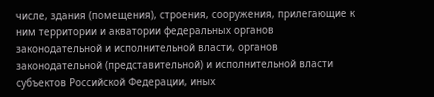числе, здания (помещения), строения, сооружения, прилегающие к ним территории и акватории федеральных органов законодательной и исполнительной власти, органов законодательной (представительной) и исполнительной власти субъектов Российской Федерации, иных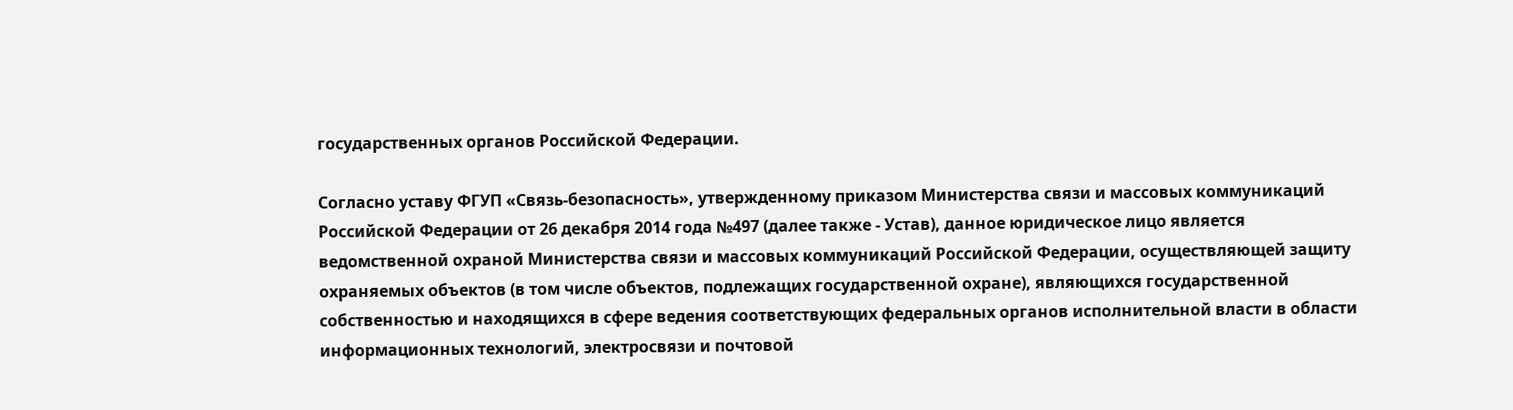государственных органов Российской Федерации.

Согласно уставу ФГУП «Связь-безопасность», утвержденному приказом Министерства связи и массовых коммуникаций Российской Федерации от 26 декабря 2014 года №497 (далее также - Устав), данное юридическое лицо является ведомственной охраной Министерства связи и массовых коммуникаций Российской Федерации, осуществляющей защиту охраняемых объектов (в том числе объектов, подлежащих государственной охране), являющихся государственной собственностью и находящихся в сфере ведения соответствующих федеральных органов исполнительной власти в области информационных технологий, электросвязи и почтовой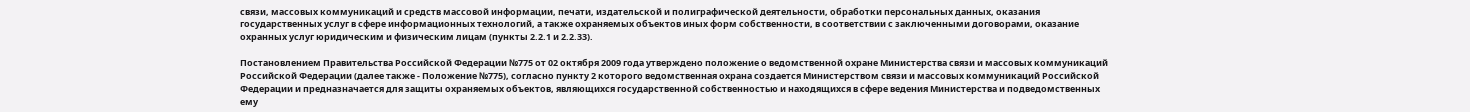связи, массовых коммуникаций и средств массовой информации, печати, издательской и полиграфической деятельности, обработки персональных данных, оказания государственных услуг в сфере информационных технологий, а также охраняемых объектов иных форм собственности, в соответствии с заключенными договорами, оказание охранных услуг юридическим и физическим лицам (пункты 2.2.1 и 2.2.33).

Постановлением Правительства Российской Федерации №775 от 02 октября 2009 года утверждено положение о ведомственной охране Министерства связи и массовых коммуникаций Российской Федерации (далее также - Положение №775), согласно пункту 2 которого ведомственная охрана создается Министерством связи и массовых коммуникаций Российской Федерации и предназначается для защиты охраняемых объектов, являющихся государственной собственностью и находящихся в сфере ведения Министерства и подведомственных ему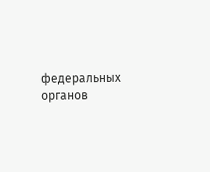федеральных органов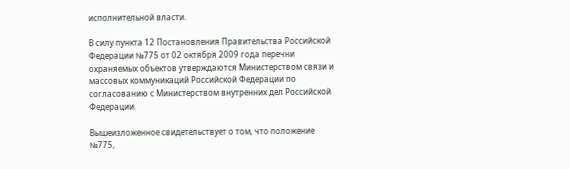исполнительной власти.

В силу пункта 12 Постановления Правительства Российской Федерации №775 от 02 октября 2009 года перечни охраняемых объектов утверждаются Министерством связи и массовых коммуникаций Российской Федерации по согласованию с Министерством внутренних дел Российской Федерации.

Вышеизложенное свидетельствует о том, что положение №775,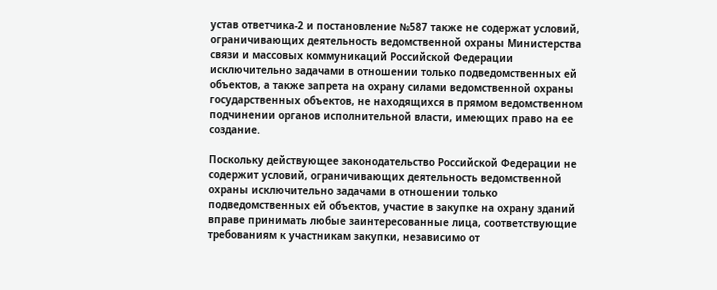устав ответчика-2 и постановление №587 также не содержат условий, ограничивающих деятельность ведомственной охраны Министерства связи и массовых коммуникаций Российской Федерации исключительно задачами в отношении только подведомственных ей объектов, а также запрета на охрану силами ведомственной охраны государственных объектов, не находящихся в прямом ведомственном подчинении органов исполнительной власти, имеющих право на ее создание.

Поскольку действующее законодательство Российской Федерации не содержит условий, ограничивающих деятельность ведомственной охраны исключительно задачами в отношении только подведомственных ей объектов, участие в закупке на охрану зданий вправе принимать любые заинтересованные лица, соответствующие требованиям к участникам закупки, независимо от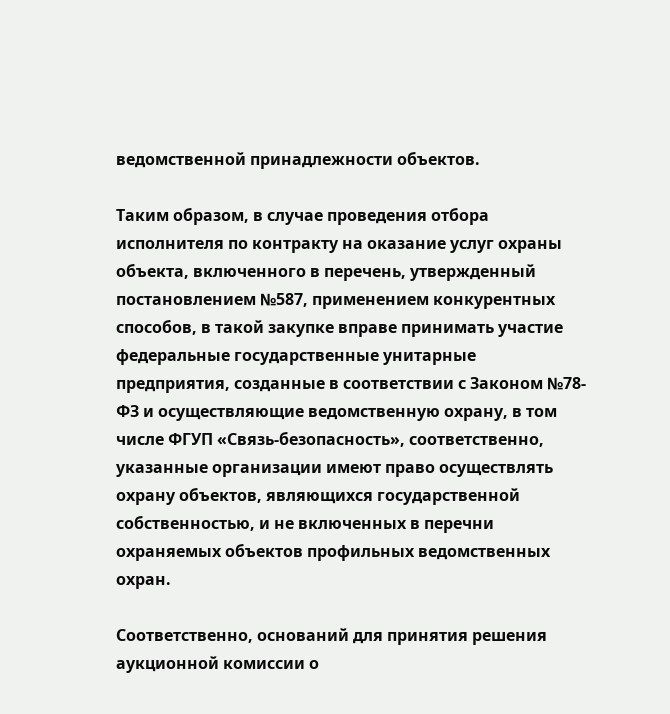ведомственной принадлежности объектов.

Таким образом, в случае проведения отбора исполнителя по контракту на оказание услуг охраны объекта, включенного в перечень, утвержденный постановлением №587, применением конкурентных способов, в такой закупке вправе принимать участие федеральные государственные унитарные предприятия, созданные в соответствии с Законом №78-ФЗ и осуществляющие ведомственную охрану, в том числе ФГУП «Связь-безопасность», соответственно, указанные организации имеют право осуществлять охрану объектов, являющихся государственной собственностью, и не включенных в перечни охраняемых объектов профильных ведомственных охран.

Соответственно, оснований для принятия решения аукционной комиссии о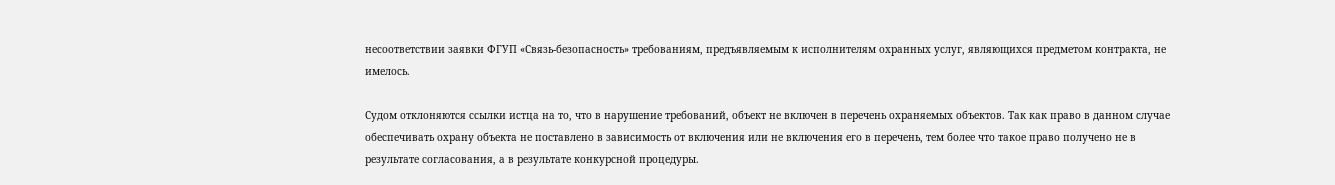несоответствии заявки ФГУП «Связь-безопасность» требованиям, предъявляемым к исполнителям охранных услуг, являющихся предметом контракта, не имелось.

Судом отклоняются ссылки истца на то, что в нарушение требований, объект не включен в перечень охраняемых объектов. Так как право в данном случае обеспечивать охрану объекта не поставлено в зависимость от включения или не включения его в перечень, тем более что такое право получено не в результате согласования, а в результате конкурсной процедуры.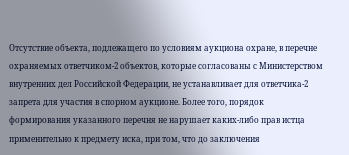Отсутствие объекта, подлежащего по условиям аукциона охране, в перечне охраняемых ответчиком-2 объектов, которые согласованы с Министерством внутренних дел Российской Федерации, не устанавливает для ответчика-2 запрета для участия в спорном аукционе. Более того, порядок формирования указанного перечня не нарушает каких-либо прав истца применительно к предмету иска, при том, что до заключения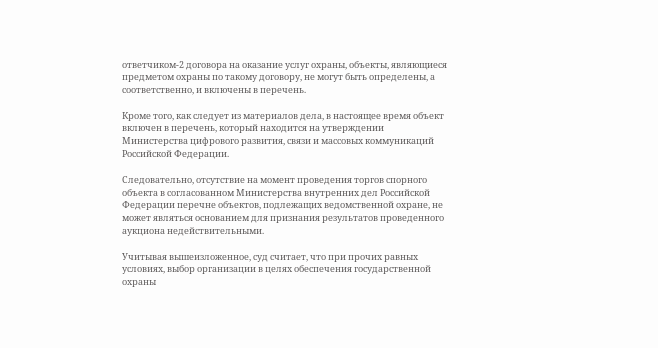ответчиком-2 договора на оказание услуг охраны, объекты, являющиеся предметом охраны по такому договору, не могут быть определены, а соответственно, и включены в перечень.

Кроме того, как следует из материалов дела, в настоящее время объект включен в перечень, который находится на утверждении Министерства цифрового развития, связи и массовых коммуникаций Российской Федерации.

Следовательно, отсутствие на момент проведения торгов спорного объекта в согласованном Министерства внутренних дел Российской Федерации перечне объектов, подлежащих ведомственной охране, не может являться основанием для признания результатов проведенного аукциона недействительными.

Учитывая вышеизложенное, суд считает, что при прочих равных условиях, выбор организации в целях обеспечения государственной охраны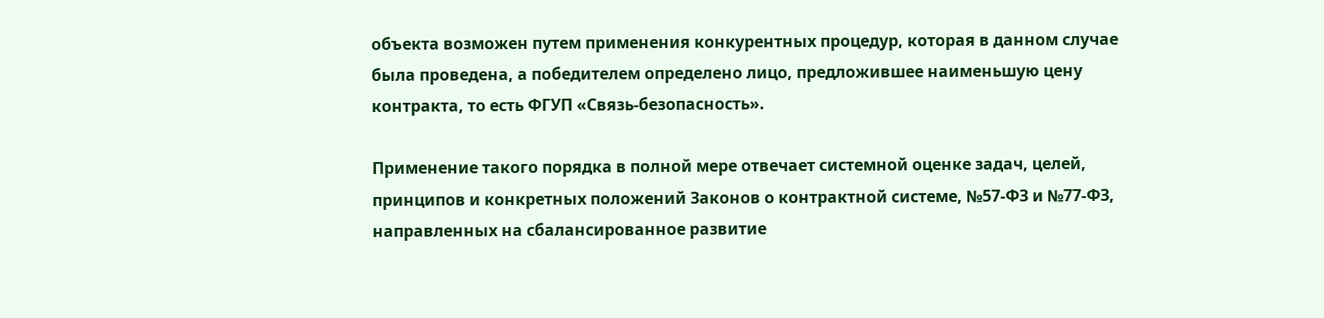объекта возможен путем применения конкурентных процедур, которая в данном случае была проведена, а победителем определено лицо, предложившее наименьшую цену контракта, то есть ФГУП «Связь-безопасность».

Применение такого порядка в полной мере отвечает системной оценке задач, целей, принципов и конкретных положений Законов о контрактной системе, №57-ФЗ и №77-ФЗ, направленных на сбалансированное развитие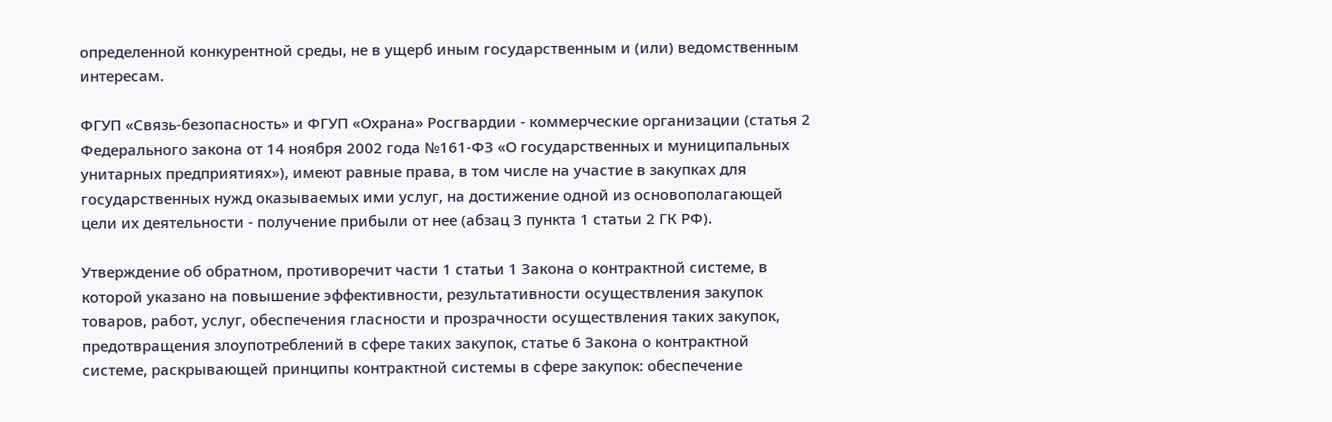определенной конкурентной среды, не в ущерб иным государственным и (или) ведомственным интересам.

ФГУП «Связь-безопасность» и ФГУП «Охрана» Росгвардии - коммерческие организации (статья 2 Федерального закона от 14 ноября 2002 года №161-ФЗ «О государственных и муниципальных унитарных предприятиях»), имеют равные права, в том числе на участие в закупках для государственных нужд оказываемых ими услуг, на достижение одной из основополагающей цели их деятельности - получение прибыли от нее (абзац З пункта 1 статьи 2 ГК РФ).

Утверждение об обратном, противоречит части 1 статьи 1 Закона о контрактной системе, в которой указано на повышение эффективности, результативности осуществления закупок товаров, работ, услуг, обеспечения гласности и прозрачности осуществления таких закупок, предотвращения злоупотреблений в сфере таких закупок, статье 6 Закона о контрактной системе, раскрывающей принципы контрактной системы в сфере закупок: обеспечение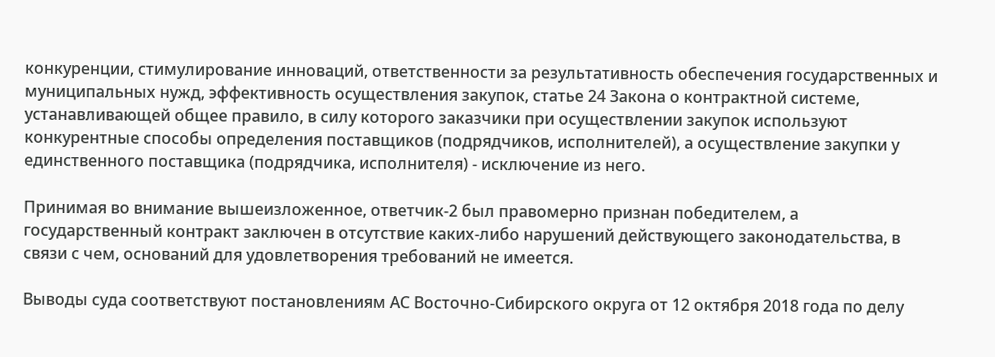конкуренции, стимулирование инноваций, ответственности за результативность обеспечения государственных и муниципальных нужд, эффективность осуществления закупок, статье 24 Закона о контрактной системе, устанавливающей общее правило, в силу которого заказчики при осуществлении закупок используют конкурентные способы определения поставщиков (подрядчиков, исполнителей), а осуществление закупки у единственного поставщика (подрядчика, исполнителя) - исключение из него.

Принимая во внимание вышеизложенное, ответчик-2 был правомерно признан победителем, а государственный контракт заключен в отсутствие каких-либо нарушений действующего законодательства, в связи с чем, оснований для удовлетворения требований не имеется.

Выводы суда соответствуют постановлениям АС Восточно-Сибирского округа от 12 октября 2018 года по делу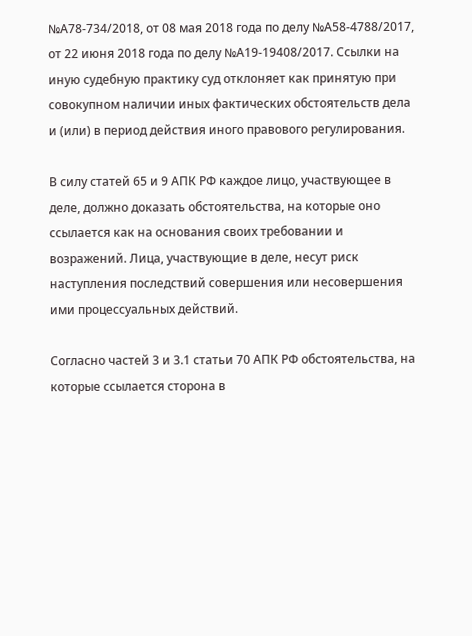№А78-734/2018, от 08 мая 2018 года по делу №А58-4788/2017, от 22 июня 2018 года по делу №А19-19408/2017. Ссылки на иную судебную практику суд отклоняет как принятую при совокупном наличии иных фактических обстоятельств дела и (или) в период действия иного правового регулирования.

В силу статей 65 и 9 АПК РФ каждое лицо, участвующее в деле, должно доказать обстоятельства, на которые оно ссылается как на основания своих требовании и возражений. Лица, участвующие в деле, несут риск наступления последствий совершения или несовершения ими процессуальных действий.

Согласно частей 3 и 3.1 статьи 70 АПК РФ обстоятельства, на которые ссылается сторона в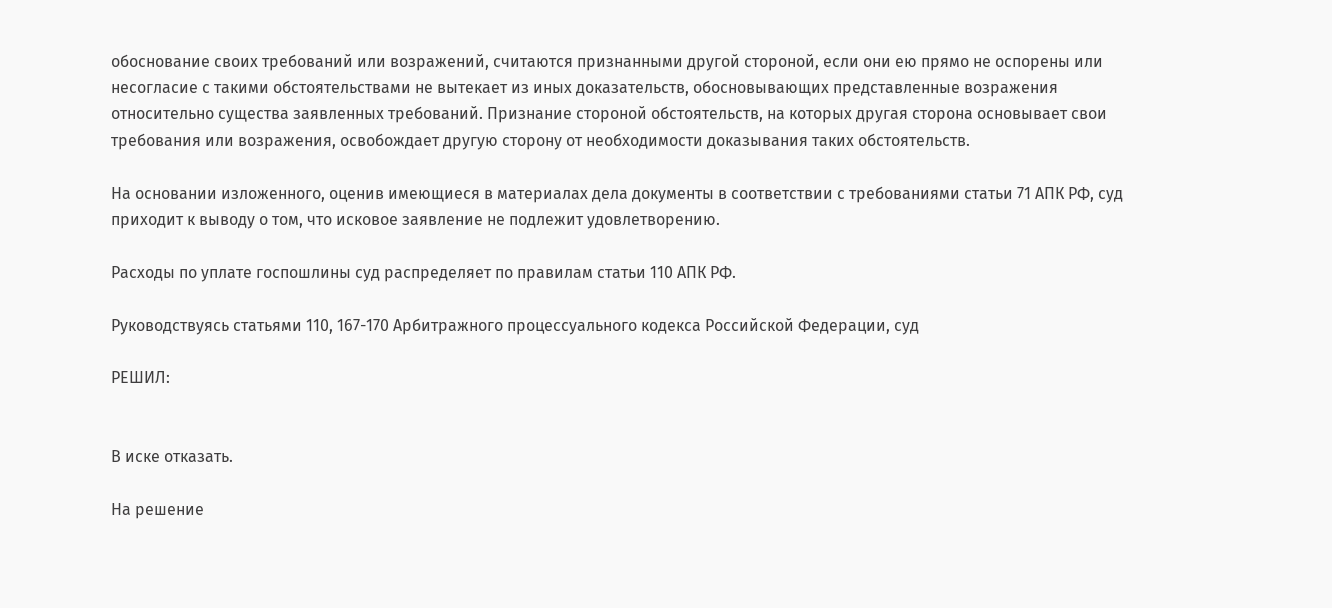обоснование своих требований или возражений, считаются признанными другой стороной, если они ею прямо не оспорены или несогласие с такими обстоятельствами не вытекает из иных доказательств, обосновывающих представленные возражения относительно существа заявленных требований. Признание стороной обстоятельств, на которых другая сторона основывает свои требования или возражения, освобождает другую сторону от необходимости доказывания таких обстоятельств.

На основании изложенного, оценив имеющиеся в материалах дела документы в соответствии с требованиями статьи 71 АПК РФ, суд приходит к выводу о том, что исковое заявление не подлежит удовлетворению.

Расходы по уплате госпошлины суд распределяет по правилам статьи 110 АПК РФ.

Руководствуясь статьями 110, 167-170 Арбитражного процессуального кодекса Российской Федерации, суд

РЕШИЛ:


В иске отказать.

На решение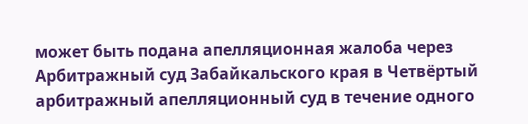может быть подана апелляционная жалоба через Арбитражный суд Забайкальского края в Четвёртый арбитражный апелляционный суд в течение одного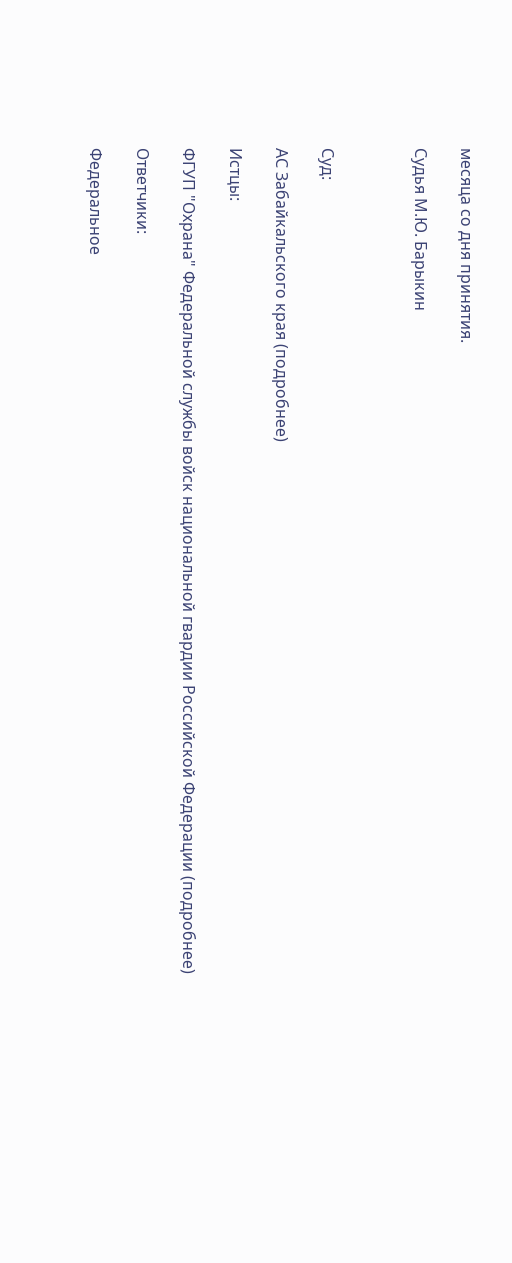месяца со дня принятия.

Судья М.Ю. Барыкин



Суд:

АС Забайкальского края (подробнее)

Истцы:

ФГУП "Охрана" Федеральной службы войск национальной гвардии Российской Федерации (подробнее)

Ответчики:

Федеральное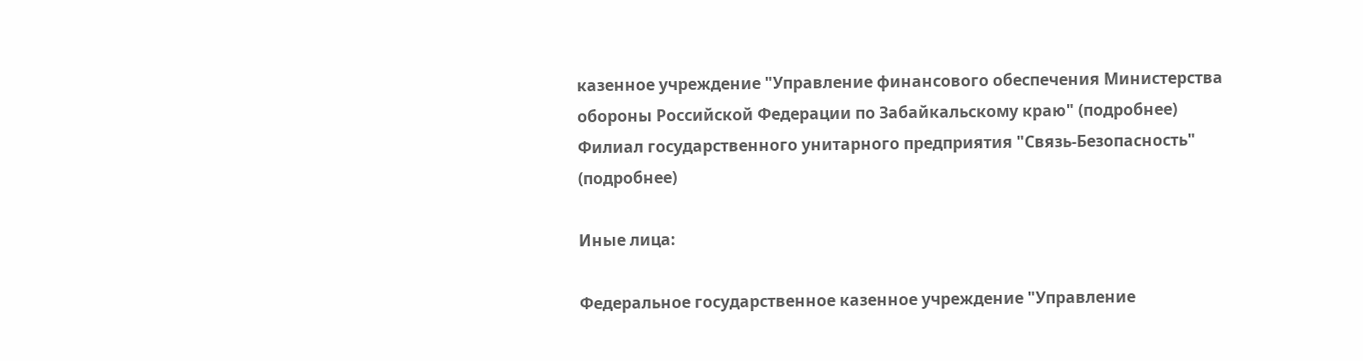казенное учреждение "Управление финансового обеспечения Министерства обороны Российской Федерации по Забайкальскому краю" (подробнее)
Филиал государственного унитарного предприятия "Связь-Безопасность" (подробнее)

Иные лица:

Федеральное государственное казенное учреждение "Управление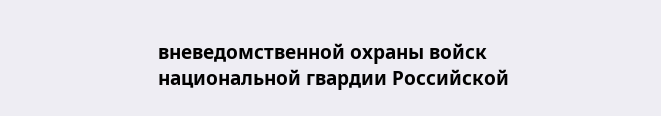вневедомственной охраны войск национальной гвардии Российской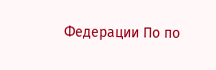Федерации По по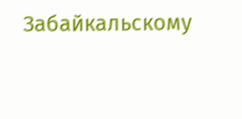Забайкальскому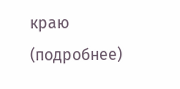краю (подробнее)